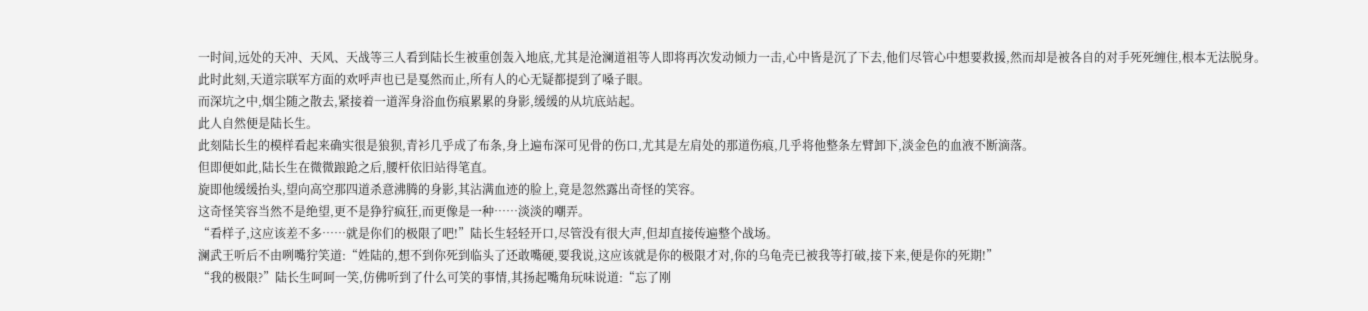一时间,远处的天冲、天风、天战等三人看到陆长生被重创轰入地底,尤其是沧澜道祖等人即将再次发动倾力一击,心中皆是沉了下去,他们尽管心中想要救援,然而却是被各自的对手死死缠住,根本无法脱身。
此时此刻,天道宗联军方面的欢呼声也已是戛然而止,所有人的心无疑都提到了嗓子眼。
而深坑之中,烟尘随之散去,紧接着一道浑身浴血伤痕累累的身影,缓缓的从坑底站起。
此人自然便是陆长生。
此刻陆长生的模样看起来确实很是狼狈,青衫几乎成了布条,身上遍布深可见骨的伤口,尤其是左肩处的那道伤痕,几乎将他整条左臂卸下,淡金色的血液不断滴落。
但即便如此,陆长生在微微踉跄之后,腰杆依旧站得笔直。
旋即他缓缓抬头,望向高空那四道杀意沸腾的身影,其沾满血迹的脸上,竟是忽然露出奇怪的笑容。
这奇怪笑容当然不是绝望,更不是狰狞疯狂,而更像是一种……淡淡的嘲弄。
“看样子,这应该差不多……就是你们的极限了吧!”陆长生轻轻开口,尽管没有很大声,但却直接传遍整个战场。
澜武王听后不由咧嘴狞笑道:“姓陆的,想不到你死到临头了还敢嘴硬,要我说,这应该就是你的极限才对,你的乌龟壳已被我等打破,接下来,便是你的死期!”
“我的极限?”陆长生呵呵一笑,仿佛听到了什么可笑的事情,其扬起嘴角玩味说道:“忘了刚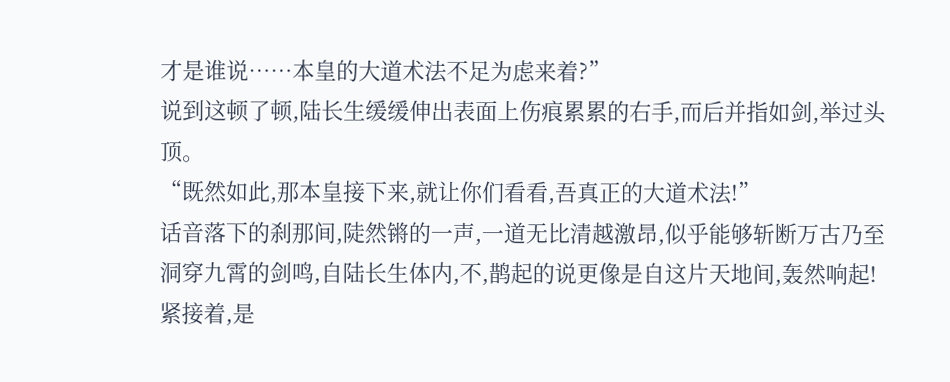才是谁说……本皇的大道术法不足为虑来着?”
说到这顿了顿,陆长生缓缓伸出表面上伤痕累累的右手,而后并指如剑,举过头顶。
“既然如此,那本皇接下来,就让你们看看,吾真正的大道术法!”
话音落下的刹那间,陡然锵的一声,一道无比清越激昂,似乎能够斩断万古乃至洞穿九霄的剑鸣,自陆长生体内,不,鹊起的说更像是自这片天地间,轰然响起!
紧接着,是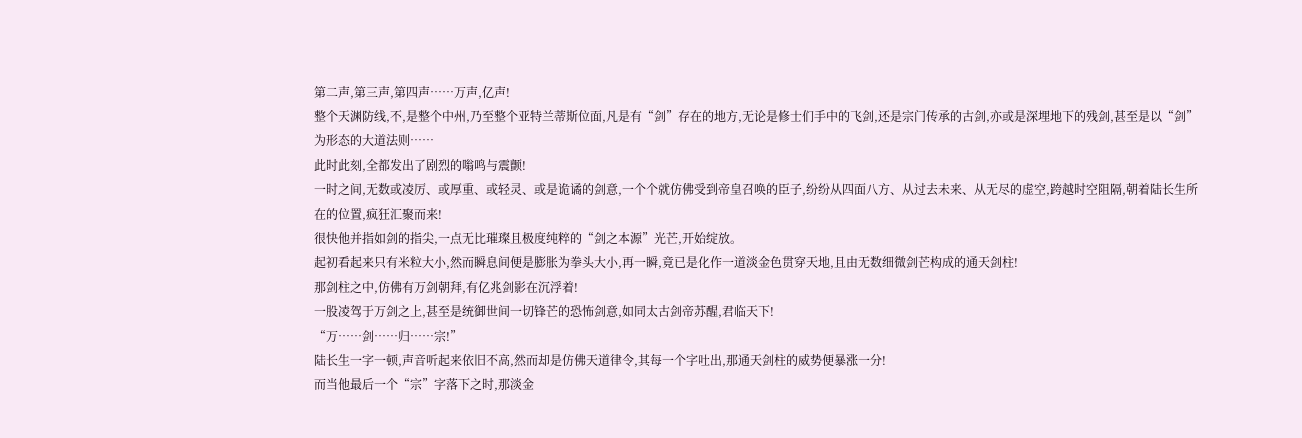第二声,第三声,第四声……万声,亿声!
整个天渊防线,不,是整个中州,乃至整个亚特兰蒂斯位面,凡是有“剑”存在的地方,无论是修士们手中的飞剑,还是宗门传承的古剑,亦或是深埋地下的残剑,甚至是以“剑”为形态的大道法则……
此时此刻,全都发出了剧烈的嗡鸣与震颤!
一时之间,无数或凌厉、或厚重、或轻灵、或是诡谲的剑意,一个个就仿佛受到帝皇召唤的臣子,纷纷从四面八方、从过去未来、从无尽的虚空,跨越时空阻隔,朝着陆长生所在的位置,疯狂汇聚而来!
很快他并指如剑的指尖,一点无比璀璨且极度纯粹的“剑之本源”光芒,开始绽放。
起初看起来只有米粒大小,然而瞬息间便是膨胀为拳头大小,再一瞬,竟已是化作一道淡金色贯穿天地,且由无数细微剑芒构成的通天剑柱!
那剑柱之中,仿佛有万剑朝拜,有亿兆剑影在沉浮着!
一股凌驾于万剑之上,甚至是统御世间一切锋芒的恐怖剑意,如同太古剑帝苏醒,君临天下!
“万……剑……归……宗!”
陆长生一字一顿,声音听起来依旧不高,然而却是仿佛天道律令,其每一个字吐出,那通天剑柱的威势便暴涨一分!
而当他最后一个“宗”字落下之时,那淡金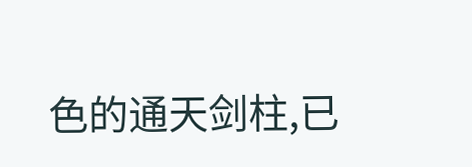色的通天剑柱,已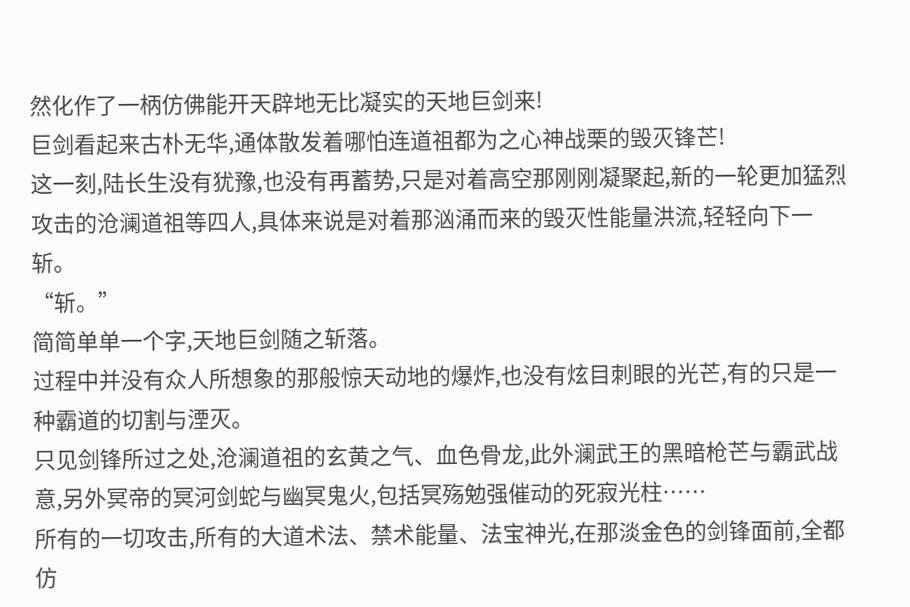然化作了一柄仿佛能开天辟地无比凝实的天地巨剑来!
巨剑看起来古朴无华,通体散发着哪怕连道祖都为之心神战栗的毁灭锋芒!
这一刻,陆长生没有犹豫,也没有再蓄势,只是对着高空那刚刚凝聚起,新的一轮更加猛烈攻击的沧澜道祖等四人,具体来说是对着那汹涌而来的毁灭性能量洪流,轻轻向下一斩。
“斩。”
简简单单一个字,天地巨剑随之斩落。
过程中并没有众人所想象的那般惊天动地的爆炸,也没有炫目刺眼的光芒,有的只是一种霸道的切割与湮灭。
只见剑锋所过之处,沧澜道祖的玄黄之气、血色骨龙,此外澜武王的黑暗枪芒与霸武战意,另外冥帝的冥河剑蛇与幽冥鬼火,包括冥殇勉强催动的死寂光柱……
所有的一切攻击,所有的大道术法、禁术能量、法宝神光,在那淡金色的剑锋面前,全都仿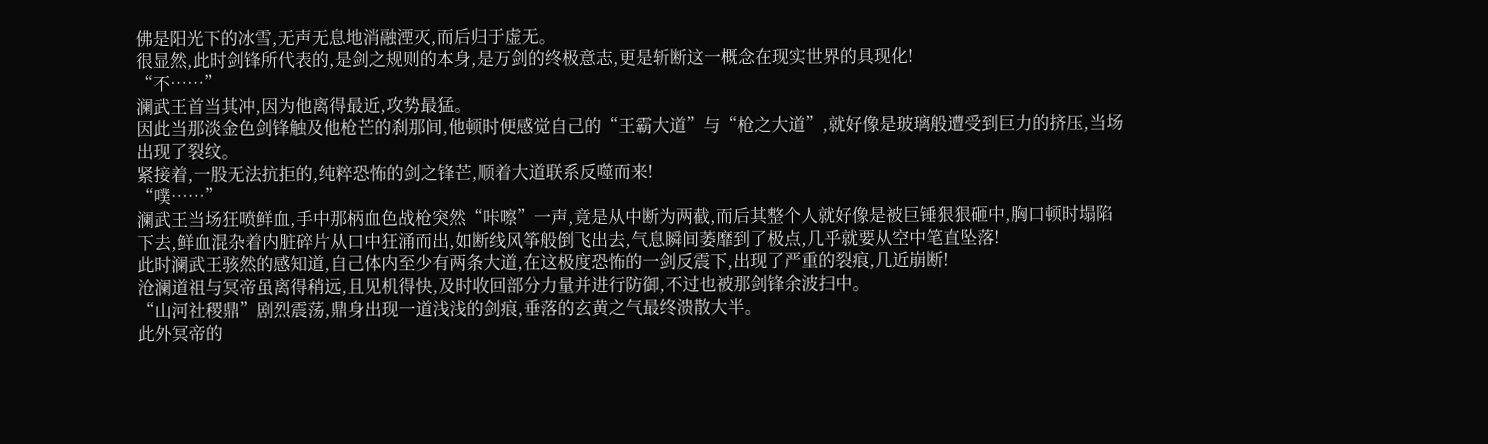佛是阳光下的冰雪,无声无息地消融湮灭,而后归于虚无。
很显然,此时剑锋所代表的,是剑之规则的本身,是万剑的终极意志,更是斩断这一概念在现实世界的具现化!
“不……”
澜武王首当其冲,因为他离得最近,攻势最猛。
因此当那淡金色剑锋触及他枪芒的刹那间,他顿时便感觉自己的“王霸大道”与“枪之大道”,就好像是玻璃般遭受到巨力的挤压,当场出现了裂纹。
紧接着,一股无法抗拒的,纯粹恐怖的剑之锋芒,顺着大道联系反噬而来!
“噗……”
澜武王当场狂喷鲜血,手中那柄血色战枪突然“咔嚓”一声,竟是从中断为两截,而后其整个人就好像是被巨锤狠狠砸中,胸口顿时塌陷下去,鲜血混杂着内脏碎片从口中狂涌而出,如断线风筝般倒飞出去,气息瞬间萎靡到了极点,几乎就要从空中笔直坠落!
此时澜武王骇然的感知道,自己体内至少有两条大道,在这极度恐怖的一剑反震下,出现了严重的裂痕,几近崩断!
沧澜道祖与冥帝虽离得稍远,且见机得快,及时收回部分力量并进行防御,不过也被那剑锋余波扫中。
“山河社稷鼎”剧烈震荡,鼎身出现一道浅浅的剑痕,垂落的玄黄之气最终溃散大半。
此外冥帝的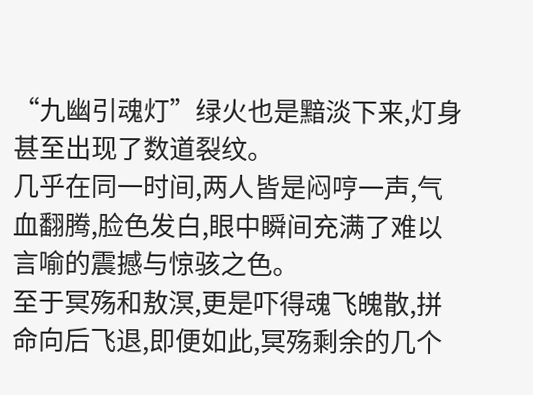“九幽引魂灯”绿火也是黯淡下来,灯身甚至出现了数道裂纹。
几乎在同一时间,两人皆是闷哼一声,气血翻腾,脸色发白,眼中瞬间充满了难以言喻的震撼与惊骇之色。
至于冥殇和敖溟,更是吓得魂飞魄散,拼命向后飞退,即便如此,冥殇剩余的几个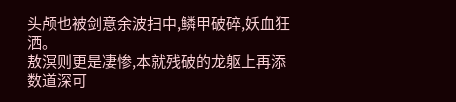头颅也被剑意余波扫中,鳞甲破碎,妖血狂洒。
敖溟则更是凄惨,本就残破的龙躯上再添数道深可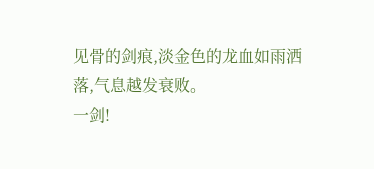见骨的剑痕,淡金色的龙血如雨洒落,气息越发衰败。
一剑!